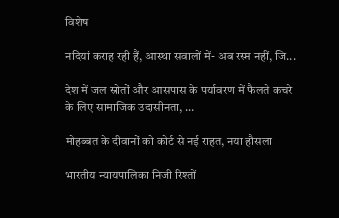विशेष

नदियां कराह रही हैं, आस्था सवालों में- अब रस्म नहीं, जि...

देश में जल स्रोतों और आसपास के पर्यावरण में फैलते कचरे के लिए सामाजिक उदासीनता, ...

मोहब्बत के दीवानों को कोर्ट से नई राहत, नया हौसला

भारतीय न्यायपालिका निजी रिश्तों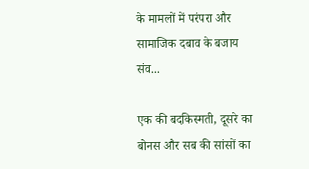के मामलों में परंपरा और सामाजिक दबाव के बजाय संव...

एक की बदकिस्मती, दूसरे का बोनस और सब की सांसों का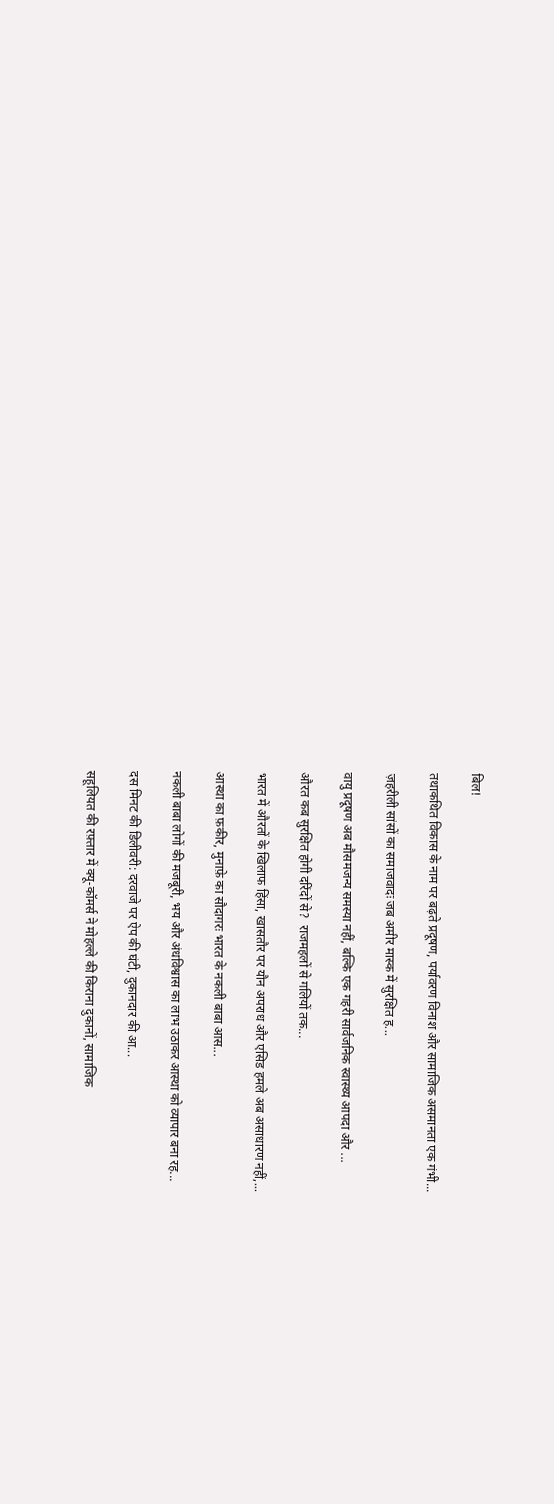बिल!

तथाकथित विकास के नाम पर बढ़ते प्रदूषण, पर्यावरण विनाश और सामाजिक असमानता एक गंभी...

ज़हरीली सांसों का समाजवादः जब अमीर मास्क में सुरक्षित ह...

वायु प्रदूषण अब मौसमजन्य समस्या नहीं, बल्कि एक गहरी सार्वजनिक स्वास्थ्य आपदा और ...

औरत कब सुरक्षित होगी दरिंदों से?  राजमहलों से गलियों तक...

भारत में औरतों के खिलाफ हिंसा, खासतौर पर यौन अपराध और एसिड हमले अब असाधारण नहीं,...

आस्था का फ़कीर, मुनाफ़े का सौदागरः भारत के नकली बाबा आस...

नकली बाबा लोगों की मजबूरी, भय और अंधविश्वास का लाभ उठाकर आस्था को व्यापार बना रह...

दस मिनट की डिलीवरी: दरवाजे पर ऐप की घंटी, दुकानदार की आ...

सहूलियत की रफ़्तार में क्यू-कॉमर्स ने मोहल्ले की किराना दुकानों, सामाजिक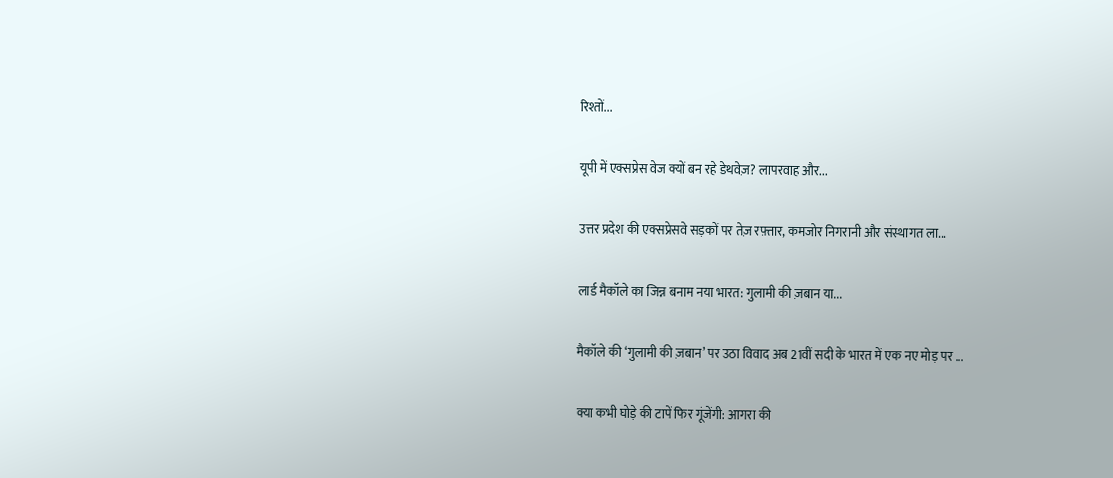रिश्तों...

यूपी में एक्सप्रेस वेज क्यों बन रहे डेथवेज़? लापरवाह और...

उत्तर प्रदेश की एक्सप्रेसवे सड़कों पर तेज़ रफ़्तार, कमजोर निगरानी और संस्थागत ला...

लार्ड मैकॉले का जिन्न बनाम नया भारत: गुलामी की ज़बान या...

मैकॉले की ‘गुलामी की ज़बान’ पर उठा विवाद अब 21वीं सदी के भारत में एक नए मोड़ पर ...

क्या कभी घोड़े की टापें फिर गूंजेंगी: आगरा की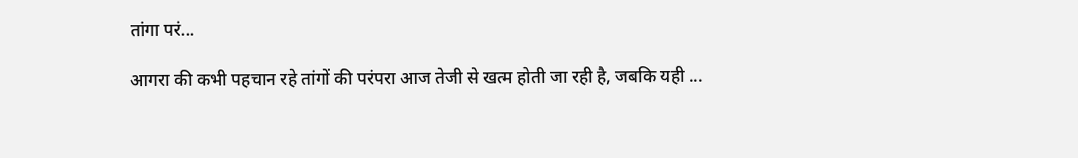तांगा परं...

आगरा की कभी पहचान रहे तांगों की परंपरा आज तेजी से खत्म होती जा रही है, जबकि यही ...